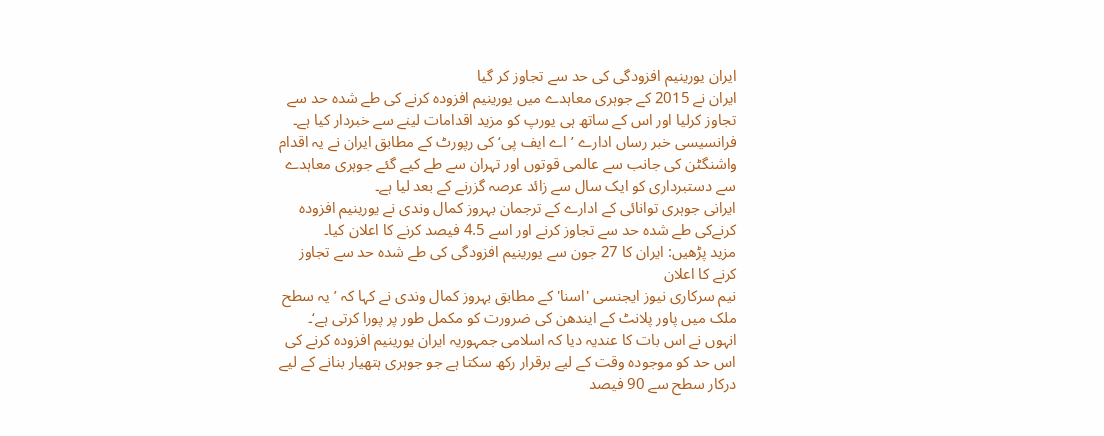ایران یورینیم افزودگی کی حد سے تجاوز کر گیا
ایران نے 2015 کے جوہری معاہدے میں یورینیم افزودہ کرنے کی طے شدہ حد سے تجاوز کرلیا اور اس کے ساتھ ہی یورپ کو مزید اقدامات لینے سے خبردار کیا ہے۔
فرانسیسی خبر رساں ادارے ’اے ایف پی‘ کی رپورٹ کے مطابق ایران نے یہ اقدام واشنگٹن کی جانب سے عالمی قوتوں اور تہران سے طے کیے گئے جوہری معاہدے سے دستبرداری کو ایک سال سے زائد عرصہ گزرنے کے بعد لیا ہے۔
ایرانی جوہری توانائی کے ادارے کے ترجمان بہروز کمال وندی نے یورینیم افزودہ کرنےکی طے شدہ حد سے تجاوز کرنے اور اسے 4.5 فیصد کرنے کا اعلان کیا۔
مزید پڑھیں: ایران کا 27 جون سے یورینیم افزودگی کی طے شدہ حد سے تجاوز کرنے کا اعلان
نیم سرکاری نیوز ایجنسی 'اسنا' کے مطابق بہروز کمال وندی نے کہا کہ ’یہ سطح ملک میں پاور پلانٹ کے ایندھن کی ضرورت کو مکمل طور پر پورا کرتی ہے‘۔
انہوں نے اس بات کا عندیہ دیا کہ اسلامی جمہوریہ ایران یورینیم افزودہ کرنے کی اس حد کو موجودہ وقت کے لیے برقرار رکھ سکتا ہے جو جوہری ہتھیار بنانے کے لیے درکار سطح سے 90 فیصد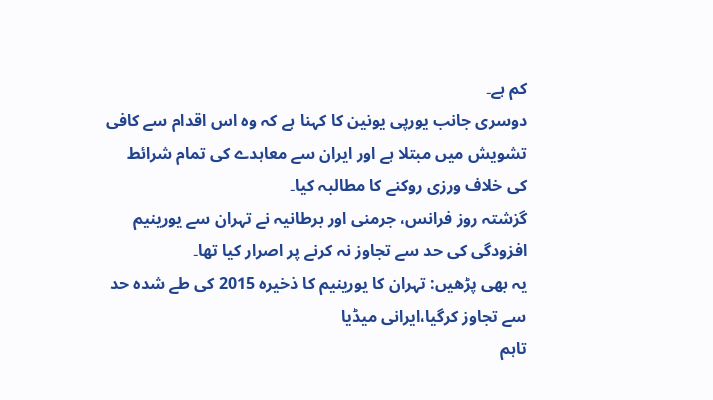کم ہے۔
دوسری جانب یورپی یونین کا کہنا ہے کہ وہ اس اقدام سے کافی تشویش میں مبتلا ہے اور ایران سے معاہدے کی تمام شرائط کی خلاف ورزی روکنے کا مطالبہ کیا۔
گزشتہ روز فرانس، جرمنی اور برطانیہ نے تہران سے یورینیم افزودگی کی حد سے تجاوز نہ کرنے پر اصرار کیا تھا۔
یہ بھی پڑھیں: تہران کا یورینیم کا ذخیرہ 2015 کی طے شدہ حد سے تجاوز کرگیا،ایرانی میڈیا
تاہم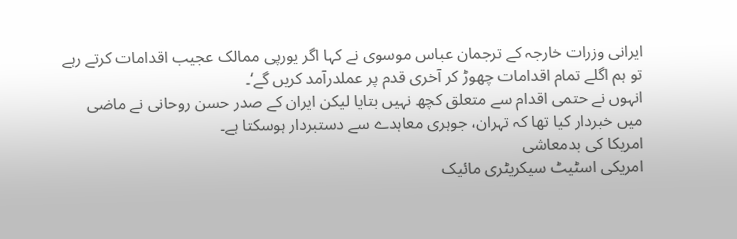ایرانی وزرات خارجہ کے ترجمان عباس موسوی نے کہا اگر یورپی ممالک عجیب اقدامات کرتے رہے تو ہم اگلے تمام اقدامات چھوڑ کر آخری قدم پر عملدرآمد کریں گے‘۔
انہوں نے حتمی اقدام سے متعلق کچھ نہیں بتایا لیکن ایران کے صدر حسن روحانی نے ماضی میں خبردار کیا تھا کہ تہران، جوہری معاہدے سے دستبردار ہوسکتا ہے۔
امریکا کی بدمعاشی
امریکی اسٹیٹ سیکریٹری مائیک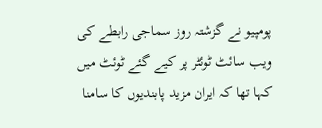پومپیو نے گزشتہ روز سماجی رابطے کی ویب سائٹ ٹوئٹر پر کیے گئے ٹوئٹ میں کہا تھا کہ ایران مزید پابندیوں کا سامنا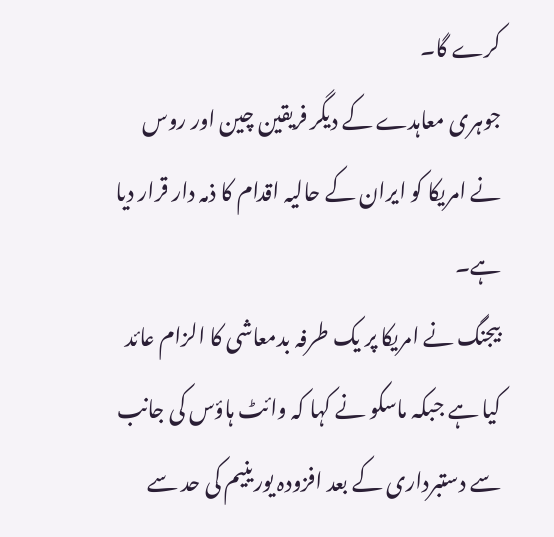کرے گا۔
جوہری معاہدے کے دیگر فریقین چین اور روس نے امریکا کو ایران کے حالیہ اقدام کا ذمہ دار قرار دیا ہے۔
بیجنگ نے امریکا پر یک طرفہ بدمعاشی کا الزام عائد کیا ہے جبکہ ماسکو نے کہا کہ وائٹ ہاؤس کی جانب سے دستبرداری کے بعد افزودہ یورینیم کی حد سے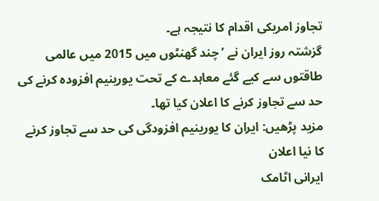تجاوز امریکی اقدام کا نتیجہ ہے۔
گزشتہ روز ایران نے ’چند گھنٹوں میں 2015 میں عالمی طاقتوں سے کیے گئے معاہدے کے تحت یورینیم افزودہ کرنے کی حد سے تجاوز کرنے کا اعلان کیا تھا۔
مزید پڑھیں: ایران کا یورینیم افزودگی کی حد سے تجاوز کرنے کا نیا اعلان
ایرانی اٹامک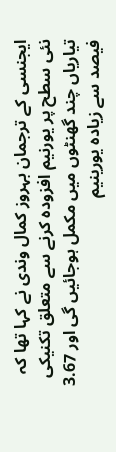ایجنسی کے ترجمان بہروز کمال وندی نے کہا تھا کہ نئی سطح پر یورنیم افزودہ کرنے سے متعلق تکنیکی تیاریاں چند گھنٹوں میں مکمل ہوجائیں گی اور 3.67 فیصد سے زیادہ یورینیم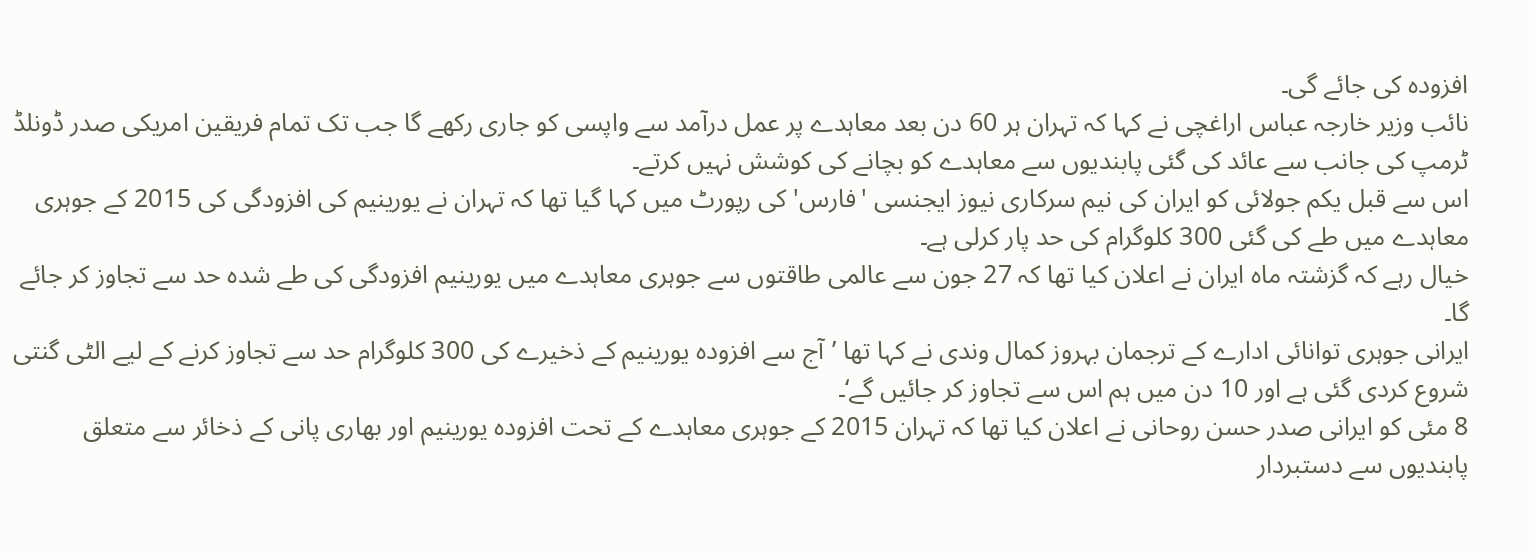افزودہ کی جائے گی۔
نائب وزیر خارجہ عباس اراغچی نے کہا کہ تہران ہر 60 دن بعد معاہدے پر عمل درآمد سے واپسی کو جاری رکھے گا جب تک تمام فریقین امریکی صدر ڈونلڈ ٹرمپ کی جانب سے عائد کی گئی پابندیوں سے معاہدے کو بچانے کی کوشش نہیں کرتے۔
اس سے قبل یکم جولائی کو ایران کی نیم سرکاری نیوز ایجنسی 'فارس' کی رپورٹ میں کہا گیا تھا کہ تہران نے یورینیم کی افزودگی کی 2015 کے جوہری معاہدے میں طے کی گئی 300 کلوگرام کی حد پار کرلی ہے۔
خیال رہے کہ گزشتہ ماہ ایران نے اعلان کیا تھا کہ 27 جون سے عالمی طاقتوں سے جوہری معاہدے میں یورینیم افزودگی کی طے شدہ حد سے تجاوز کر جائے گا۔
ایرانی جوہری توانائی ادارے کے ترجمان بہروز کمال وندی نے کہا تھا ’آج سے افزودہ یورینیم کے ذخیرے کی 300 کلوگرام حد سے تجاوز کرنے کے لیے الٹی گنتی شروع کردی گئی ہے اور 10 دن میں ہم اس سے تجاوز کر جائیں گے‘۔
8 مئی کو ایرانی صدر حسن روحانی نے اعلان کیا تھا کہ تہران 2015 کے جوہری معاہدے کے تحت افزودہ یورینیم اور بھاری پانی کے ذخائر سے متعلق پابندیوں سے دستبردار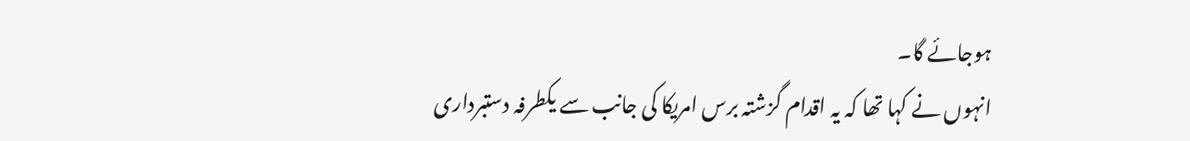ہوجائے گا۔
انہوں نے کہا تھا کہ یہ اقدام گزشتہ برس امریکا کی جانب سے یکطرفہ دستبرداری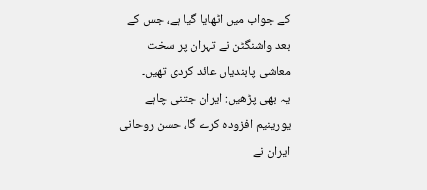کے جواب میں اٹھایا گیا ہے، جس کے بعد واشنگٹن نے تہران پر سخت معاشی پابندیاں عائد کردی تھیں۔
یہ بھی پڑھیں: ایران جتنی چاہے یورینیم افزودہ کرے گا، حسن روحانی
ایران نے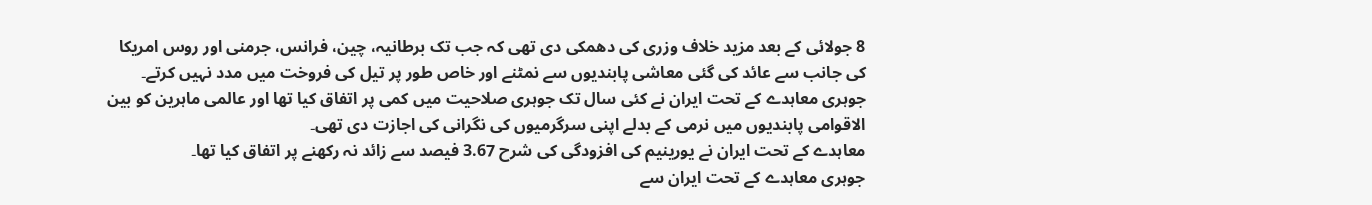8 جولائی کے بعد مزید خلاف وزری کی دھمکی دی تھی کہ جب تک برطانیہ، چین، فرانس، جرمنی اور روس امریکا کی جانب سے عائد کی گئی معاشی پابندیوں سے نمٹنے اور خاص طور پر تیل کی فروخت میں مدد نہیں کرتے۔
جوہری معاہدے کے تحت ایران نے کئی سال تک جوہری صلاحیت میں کمی پر اتفاق کیا تھا اور عالمی ماہرین کو بین الاقوامی پابندیوں میں نرمی کے بدلے اپنی سرگرمیوں کی نگرانی کی اجازت دی تھی۔
معاہدے کے تحت ایران نے یورینیم کی افزودگی کی شرح 3.67 فیصد سے زائد نہ رکھنے پر اتفاق کیا تھا۔
جوہری معاہدے کے تحت ایران سے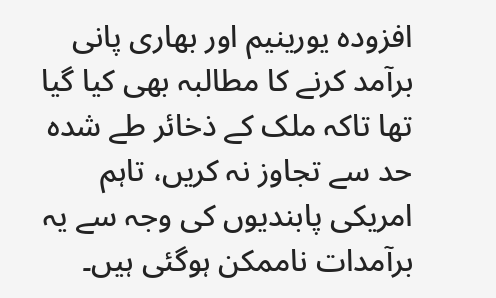افزودہ یورینیم اور بھاری پانی برآمد کرنے کا مطالبہ بھی کیا گیا تھا تاکہ ملک کے ذخائر طے شدہ حد سے تجاوز نہ کریں، تاہم امریکی پابندیوں کی وجہ سے یہ برآمدات ناممکن ہوگئی ہیں۔